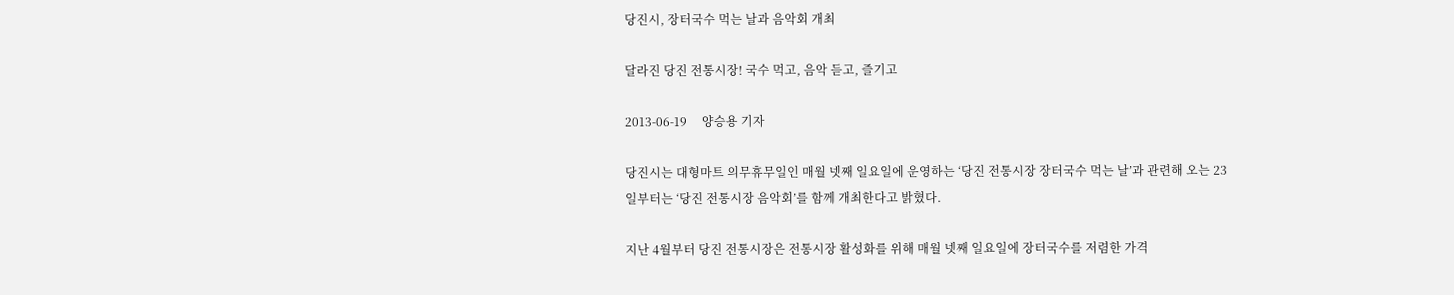당진시, 장터국수 먹는 날과 음악회 개최

달라진 당진 전통시장! 국수 먹고, 음악 듣고, 즐기고

2013-06-19     양승용 기자

당진시는 대형마트 의무휴무일인 매월 넷째 일요일에 운영하는 ‘당진 전통시장 장터국수 먹는 날’과 관련해 오는 23일부터는 ‘당진 전통시장 음악회’를 함께 개최한다고 밝혔다.

지난 4월부터 당진 전통시장은 전통시장 활성화를 위해 매월 넷째 일요일에 장터국수를 저렴한 가격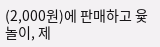(2,000원)에 판매하고 윷놀이, 제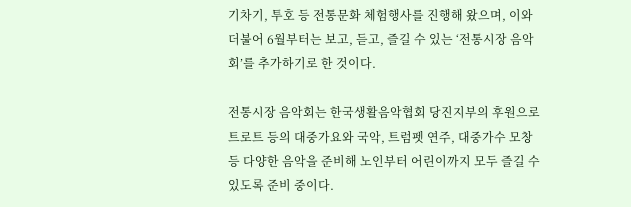기차기, 투호 등 전통문화 체험행사를 진행해 왔으며, 이와 더불어 6월부터는 보고, 듣고, 즐길 수 있는 ‘전통시장 음악회’를 추가하기로 한 것이다.

전통시장 음악회는 한국생활음악협회 당진지부의 후원으로 트로트 등의 대중가요와 국악, 트럼펫 연주, 대중가수 모창 등 다양한 음악을 준비해 노인부터 어린이까지 모두 즐길 수 있도록 준비 중이다.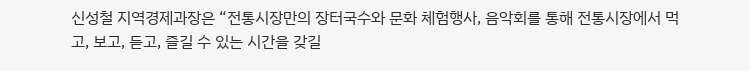신성철 지역경제과장은 “전통시장만의 장터국수와 문화 체험행사, 음악회를 통해 전통시장에서 먹고, 보고, 듣고, 즐길 수 있는 시간을 갖길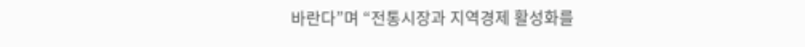바란다”며 “전통시장과 지역경제 활성화를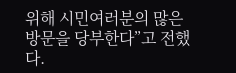위해 시민여러분의 많은 방문을 당부한다”고 전했다.